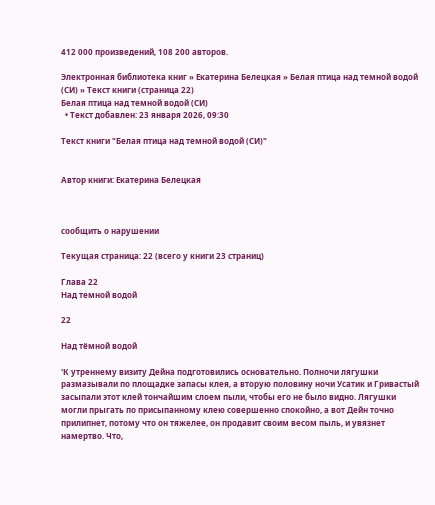412 000 произведений, 108 200 авторов.

Электронная библиотека книг » Екатерина Белецкая » Белая птица над темной водой (СИ) » Текст книги (страница 22)
Белая птица над темной водой (СИ)
  • Текст добавлен: 23 января 2026, 09:30

Текст книги "Белая птица над темной водой (СИ)"


Автор книги: Екатерина Белецкая



сообщить о нарушении

Текущая страница: 22 (всего у книги 23 страниц)

Глава 22
Над темной водой

22

Над тёмной водой

'К утреннему визиту Дейна подготовились основательно. Полночи лягушки размазывали по площадке запасы клея, а вторую половину ночи Усатик и Гривастый засыпали этот клей тончайшим слоем пыли, чтобы его не было видно. Лягушки могли прыгать по присыпанному клею совершенно спокойно, а вот Дейн точно прилипнет, потому что он тяжелее, он продавит своим весом пыль, и увязнет намертво. Что,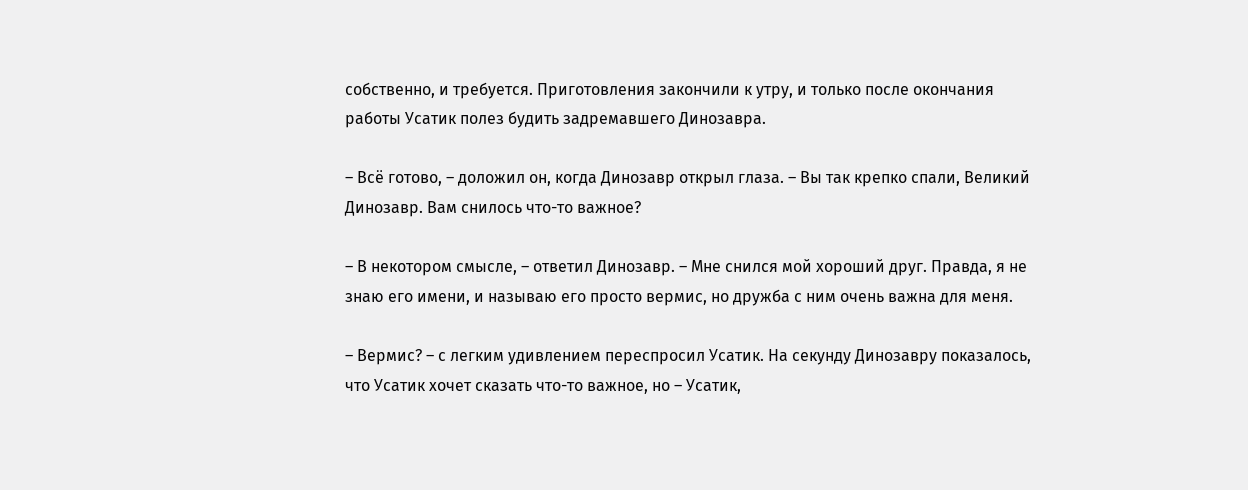собственно, и требуется. Приготовления закончили к утру, и только после окончания работы Усатик полез будить задремавшего Динозавра.

– Всё готово, – доложил он, когда Динозавр открыл глаза. – Вы так крепко спали, Великий Динозавр. Вам снилось что-то важное?

– В некотором смысле, – ответил Динозавр. – Мне снился мой хороший друг. Правда, я не знаю его имени, и называю его просто вермис, но дружба с ним очень важна для меня.

– Вермис? – с легким удивлением переспросил Усатик. На секунду Динозавру показалось, что Усатик хочет сказать что-то важное, но – Усатик,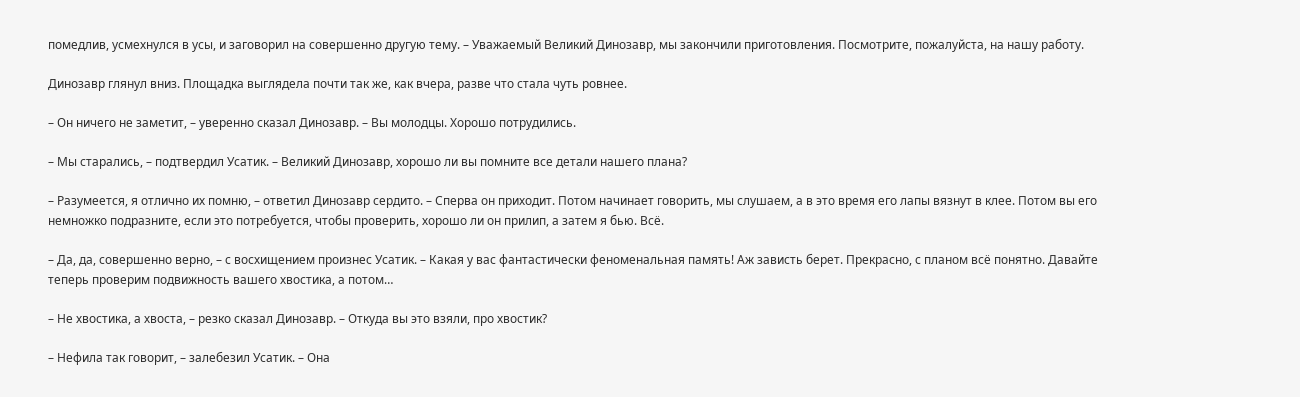помедлив, усмехнулся в усы, и заговорил на совершенно другую тему. – Уважаемый Великий Динозавр, мы закончили приготовления. Посмотрите, пожалуйста, на нашу работу.

Динозавр глянул вниз. Площадка выглядела почти так же, как вчера, разве что стала чуть ровнее.

– Он ничего не заметит, – уверенно сказал Динозавр. – Вы молодцы. Хорошо потрудились.

– Мы старались, – подтвердил Усатик. – Великий Динозавр, хорошо ли вы помните все детали нашего плана?

– Разумеется, я отлично их помню, – ответил Динозавр сердито. – Сперва он приходит. Потом начинает говорить, мы слушаем, а в это время его лапы вязнут в клее. Потом вы его немножко подразните, если это потребуется, чтобы проверить, хорошо ли он прилип, а затем я бью. Всё.

– Да, да, совершенно верно, – с восхищением произнес Усатик. – Какая у вас фантастически феноменальная память! Аж зависть берет. Прекрасно, с планом всё понятно. Давайте теперь проверим подвижность вашего хвостика, а потом…

– Не хвостика, а хвоста, – резко сказал Динозавр. – Откуда вы это взяли, про хвостик?

– Нефила так говорит, – залебезил Усатик. – Она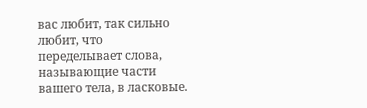вас любит, так сильно любит, что переделывает слова, называющие части вашего тела, в ласковые.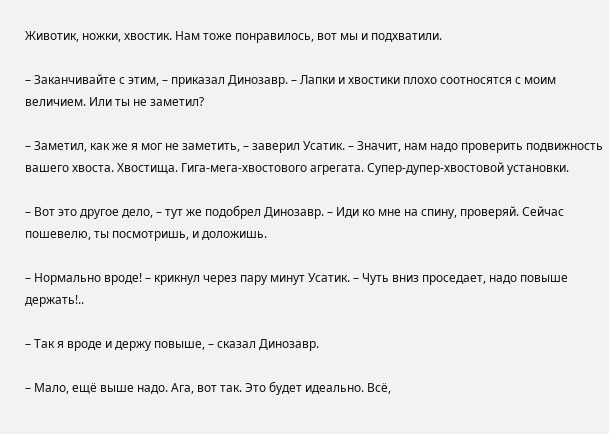Животик, ножки, хвостик. Нам тоже понравилось, вот мы и подхватили.

– Заканчивайте с этим, – приказал Динозавр. – Лапки и хвостики плохо соотносятся с моим величием. Или ты не заметил?

– Заметил, как же я мог не заметить, – заверил Усатик. – Значит, нам надо проверить подвижность вашего хвоста. Хвостища. Гига-мега-хвостового агрегата. Супер-дупер-хвостовой установки.

– Вот это другое дело, – тут же подобрел Динозавр. – Иди ко мне на спину, проверяй. Сейчас пошевелю, ты посмотришь, и доложишь.

– Нормально вроде! – крикнул через пару минут Усатик. – Чуть вниз проседает, надо повыше держать!..

– Так я вроде и держу повыше, – сказал Динозавр.

– Мало, ещё выше надо. Ага, вот так. Это будет идеально. Всё,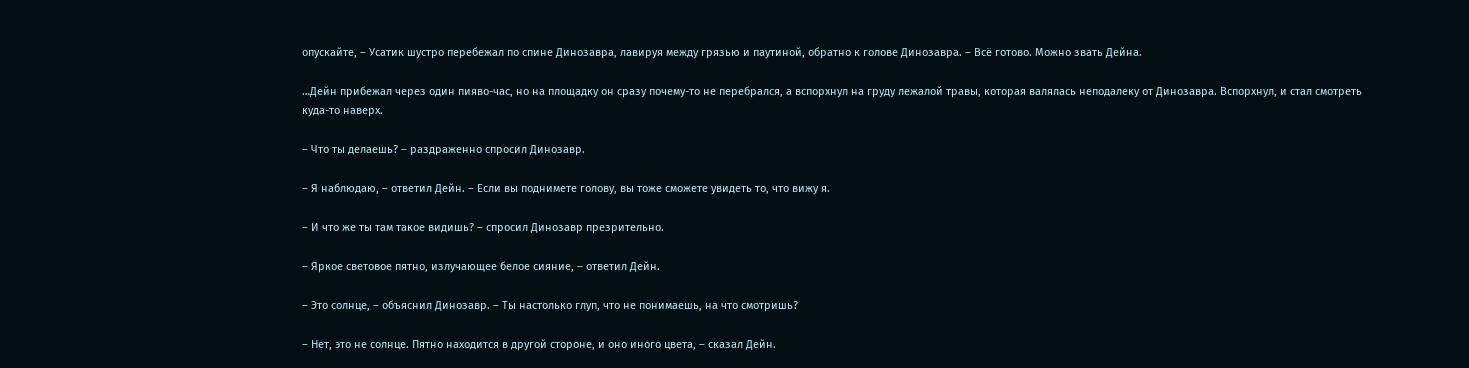опускайте, – Усатик шустро перебежал по спине Динозавра, лавируя между грязью и паутиной, обратно к голове Динозавра. – Всё готово. Можно звать Дейна.

…Дейн прибежал через один пияво-час, но на площадку он сразу почему-то не перебрался, а вспорхнул на груду лежалой травы, которая валялась неподалеку от Динозавра. Вспорхнул, и стал смотреть куда-то наверх.

– Что ты делаешь? – раздраженно спросил Динозавр.

– Я наблюдаю, – ответил Дейн. – Если вы поднимете голову, вы тоже сможете увидеть то, что вижу я.

– И что же ты там такое видишь? – спросил Динозавр презрительно.

– Яркое световое пятно, излучающее белое сияние, – ответил Дейн.

– Это солнце, – объяснил Динозавр. – Ты настолько глуп, что не понимаешь, на что смотришь?

– Нет, это не солнце. Пятно находится в другой стороне, и оно иного цвета, – сказал Дейн.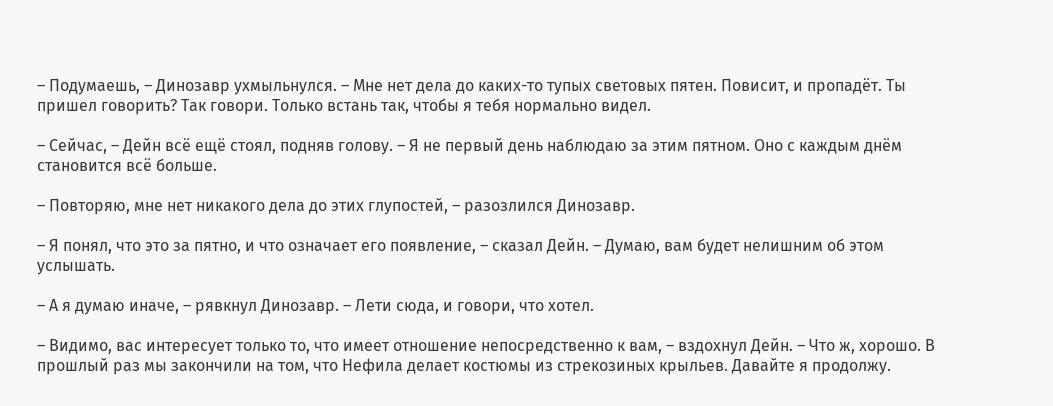– Подумаешь, – Динозавр ухмыльнулся. – Мне нет дела до каких-то тупых световых пятен. Повисит, и пропадёт. Ты пришел говорить? Так говори. Только встань так, чтобы я тебя нормально видел.

– Сейчас, – Дейн всё ещё стоял, подняв голову. – Я не первый день наблюдаю за этим пятном. Оно с каждым днём становится всё больше.

– Повторяю, мне нет никакого дела до этих глупостей, – разозлился Динозавр.

– Я понял, что это за пятно, и что означает его появление, – сказал Дейн. – Думаю, вам будет нелишним об этом услышать.

– А я думаю иначе, – рявкнул Динозавр. – Лети сюда, и говори, что хотел.

– Видимо, вас интересует только то, что имеет отношение непосредственно к вам, – вздохнул Дейн. – Что ж, хорошо. В прошлый раз мы закончили на том, что Нефила делает костюмы из стрекозиных крыльев. Давайте я продолжу.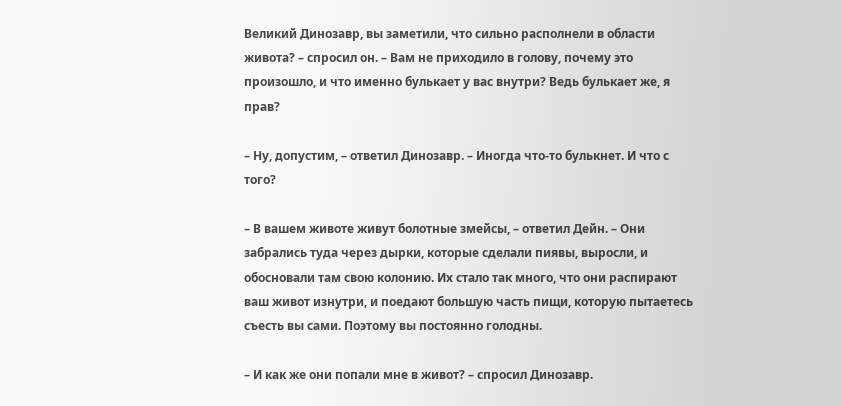Великий Динозавр, вы заметили, что сильно располнели в области живота? – спросил он. – Вам не приходило в голову, почему это произошло, и что именно булькает у вас внутри? Ведь булькает же, я прав?

– Ну, допустим, – ответил Динозавр. – Иногда что-то булькнет. И что с того?

– В вашем животе живут болотные змейсы, – ответил Дейн. – Они забрались туда через дырки, которые сделали пиявы, выросли, и обосновали там свою колонию. Их стало так много, что они распирают ваш живот изнутри, и поедают большую часть пищи, которую пытаетесь съесть вы сами. Поэтому вы постоянно голодны.

– И как же они попали мне в живот? – спросил Динозавр.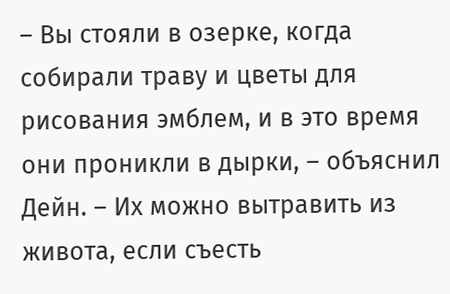– Вы стояли в озерке, когда собирали траву и цветы для рисования эмблем, и в это время они проникли в дырки, – объяснил Дейн. – Их можно вытравить из живота, если съесть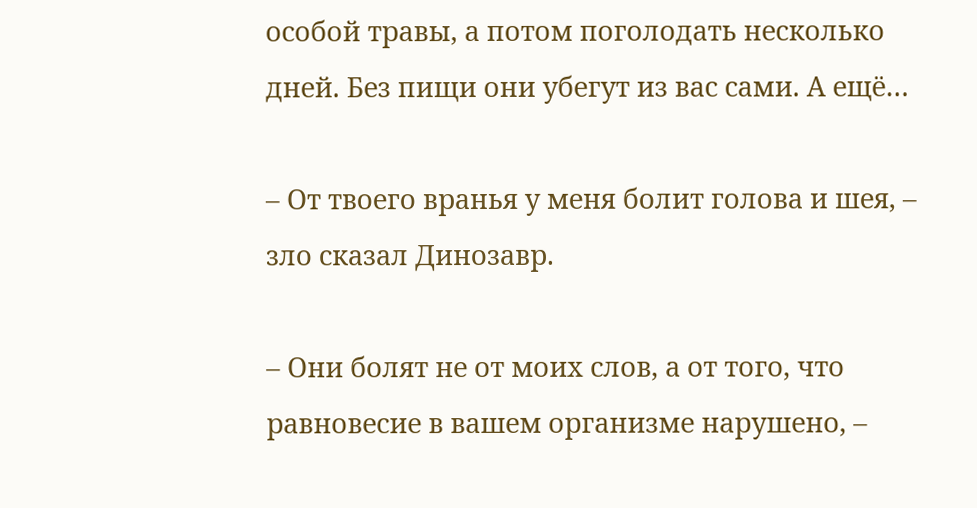особой травы, а потом поголодать несколько дней. Без пищи они убегут из вас сами. А ещё…

– От твоего вранья у меня болит голова и шея, – зло сказал Динозавр.

– Они болят не от моих слов, а от того, что равновесие в вашем организме нарушено, –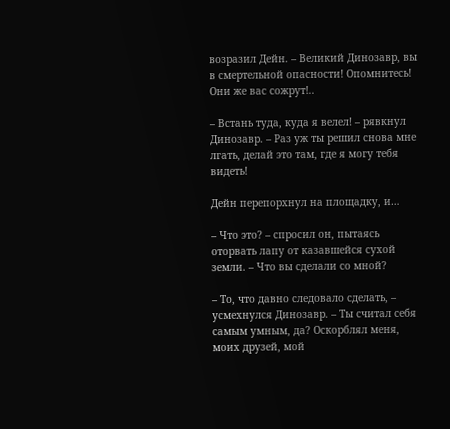возразил Дейн. – Великий Динозавр, вы в смертельной опасности! Опомнитесь! Они же вас сожрут!..

– Встань туда, куда я велел! – рявкнул Динозавр. – Раз уж ты решил снова мне лгать, делай это там, где я могу тебя видеть!

Дейн перепорхнул на площадку, и…

– Что это? – спросил он, пытаясь оторвать лапу от казавшейся сухой земли. – Что вы сделали со мной?

– То, что давно следовало сделать, – усмехнулся Динозавр. – Ты считал себя самым умным, да? Оскорблял меня, моих друзей, мой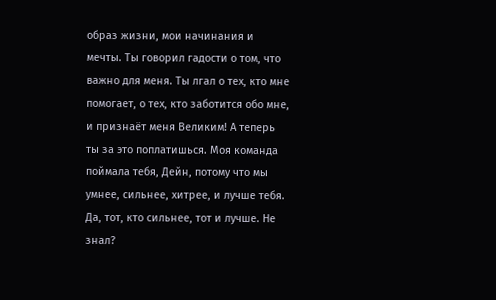образ жизни, мои начинания и мечты. Ты говорил гадости о том, что важно для меня. Ты лгал о тех, кто мне помогает, о тех, кто заботится обо мне, и признаёт меня Великим! А теперь ты за это поплатишься. Моя команда поймала тебя, Дейн, потому что мы умнее, сильнее, хитрее, и лучше тебя. Да, тот, кто сильнее, тот и лучше. Не знал?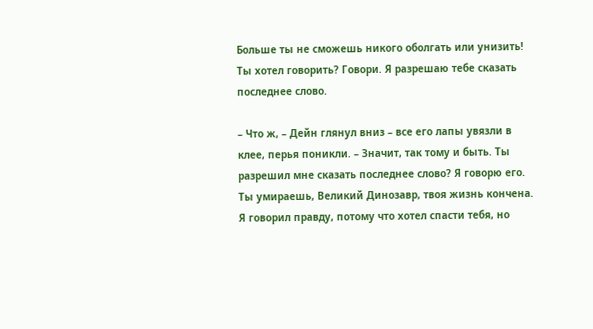Больше ты не сможешь никого оболгать или унизить! Ты хотел говорить? Говори. Я разрешаю тебе сказать последнее слово.

– Что ж, – Дейн глянул вниз – все его лапы увязли в клее, перья поникли. – Значит, так тому и быть. Ты разрешил мне сказать последнее слово? Я говорю его. Ты умираешь, Великий Динозавр, твоя жизнь кончена. Я говорил правду, потому что хотел спасти тебя, но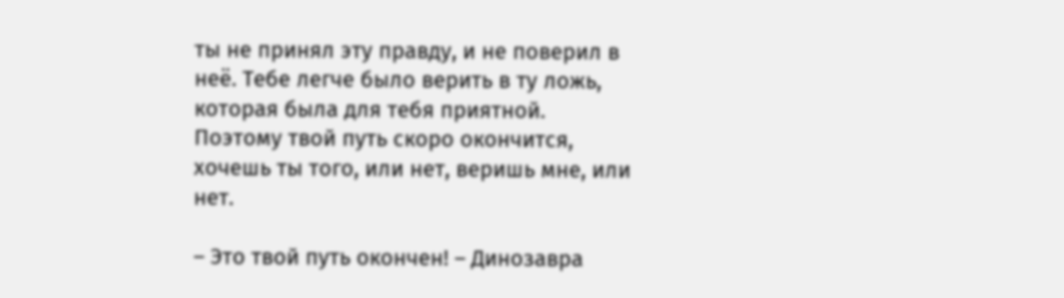ты не принял эту правду, и не поверил в неё. Тебе легче было верить в ту ложь, которая была для тебя приятной. Поэтому твой путь скоро окончится, хочешь ты того, или нет, веришь мне, или нет.

– Это твой путь окончен! – Динозавра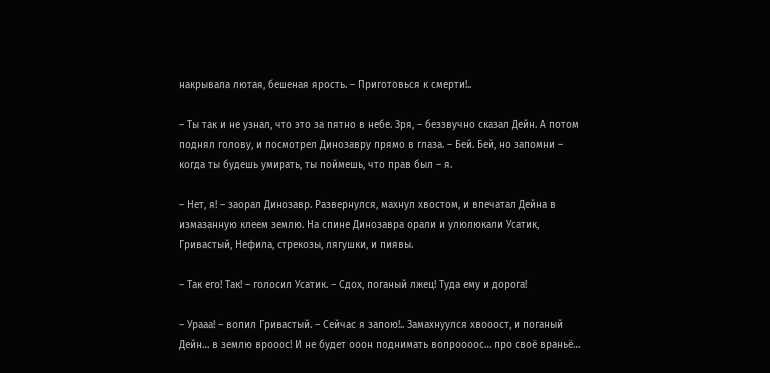накрывала лютая, бешеная ярость. – Приготовься к смерти!..

– Ты так и не узнал, что это за пятно в небе. Зря, – беззвучно сказал Дейн. А потом поднял голову, и посмотрел Динозавру прямо в глаза. – Бей. Бей, но запомни – когда ты будешь умирать, ты поймешь, что прав был – я.

– Нет, я! – заорал Динозавр. Развернулся, махнул хвостом, и впечатал Дейна в измазанную клеем землю. На спине Динозавра орали и улюлюкали Усатик, Гривастый, Нефила, стрекозы, лягушки, и пиявы.

– Так его! Так! – голосил Усатик. – Сдох, поганый лжец! Туда ему и дорога!

– Урааа! – вопил Гривастый. – Сейчас я запою!.. Замахнуулся хвооост, и поганый Дейн… в землю врооос! И не будет ооон поднимать вопроооос… про своё враньё…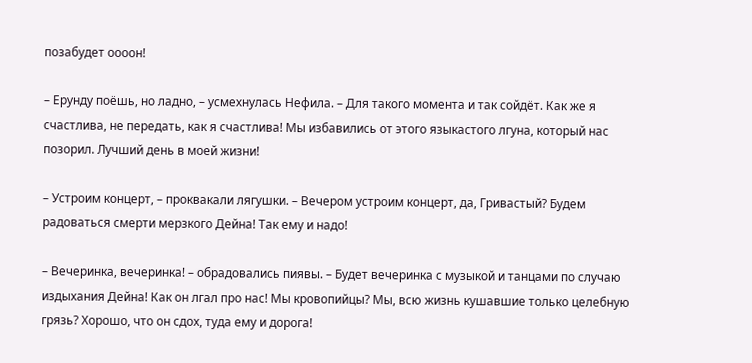позабудет оооон!

– Ерунду поёшь, но ладно, – усмехнулась Нефила. – Для такого момента и так сойдёт. Как же я счастлива, не передать, как я счастлива! Мы избавились от этого языкастого лгуна, который нас позорил. Лучший день в моей жизни!

– Устроим концерт, – проквакали лягушки. – Вечером устроим концерт, да, Гривастый? Будем радоваться смерти мерзкого Дейна! Так ему и надо!

– Вечеринка, вечеринка! – обрадовались пиявы. – Будет вечеринка с музыкой и танцами по случаю издыхания Дейна! Как он лгал про нас! Мы кровопийцы? Мы, всю жизнь кушавшие только целебную грязь? Хорошо, что он сдох, туда ему и дорога!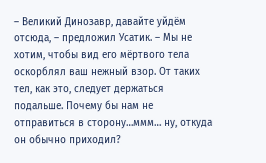– Великий Динозавр, давайте уйдём отсюда, – предложил Усатик. – Мы не хотим, чтобы вид его мёртвого тела оскорблял ваш нежный взор. От таких тел, как это, следует держаться подальше. Почему бы нам не отправиться в сторону…ммм… ну, откуда он обычно приходил?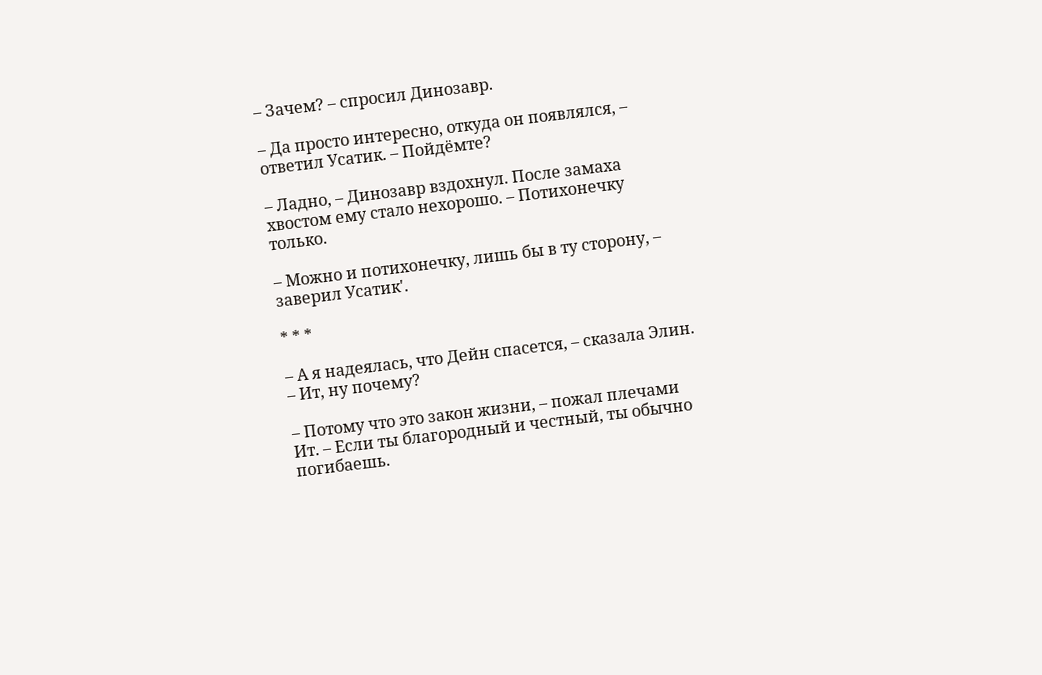– Зачем? – спросил Динозавр.

– Да просто интересно, откуда он появлялся, – ответил Усатик. – Пойдёмте?

– Ладно, – Динозавр вздохнул. После замаха хвостом ему стало нехорошо. – Потихонечку только.

– Можно и потихонечку, лишь бы в ту сторону, – заверил Усатик'.

* * *

– А я надеялась, что Дейн спасется, – сказала Элин. – Ит, ну почему?

– Потому что это закон жизни, – пожал плечами Ит. – Если ты благородный и честный, ты обычно погибаешь.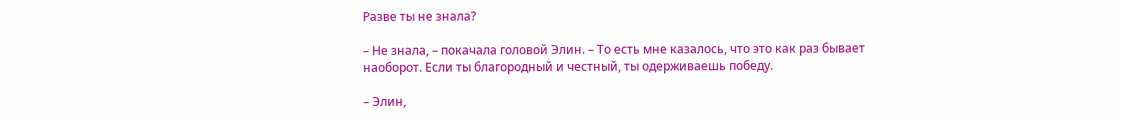Разве ты не знала?

– Не знала, – покачала головой Элин. – То есть мне казалось, что это как раз бывает наоборот. Если ты благородный и честный, ты одерживаешь победу.

– Элин,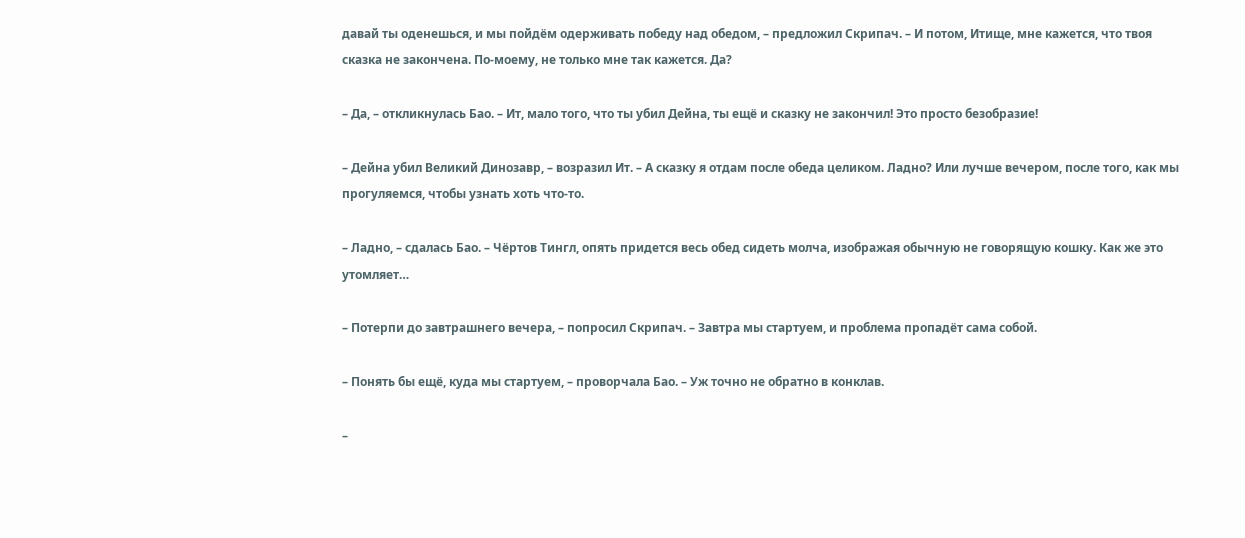давай ты оденешься, и мы пойдём одерживать победу над обедом, – предложил Скрипач. – И потом, Итище, мне кажется, что твоя сказка не закончена. По-моему, не только мне так кажется. Да?

– Да, – откликнулась Бао. – Ит, мало того, что ты убил Дейна, ты ещё и сказку не закончил! Это просто безобразие!

– Дейна убил Великий Динозавр, – возразил Ит. – А сказку я отдам после обеда целиком. Ладно? Или лучше вечером, после того, как мы прогуляемся, чтобы узнать хоть что-то.

– Ладно, – сдалась Бао. – Чёртов Тингл, опять придется весь обед сидеть молча, изображая обычную не говорящую кошку. Как же это утомляет…

– Потерпи до завтрашнего вечера, – попросил Скрипач. – Завтра мы стартуем, и проблема пропадёт сама собой.

– Понять бы ещё, куда мы стартуем, – проворчала Бао. – Уж точно не обратно в конклав.

–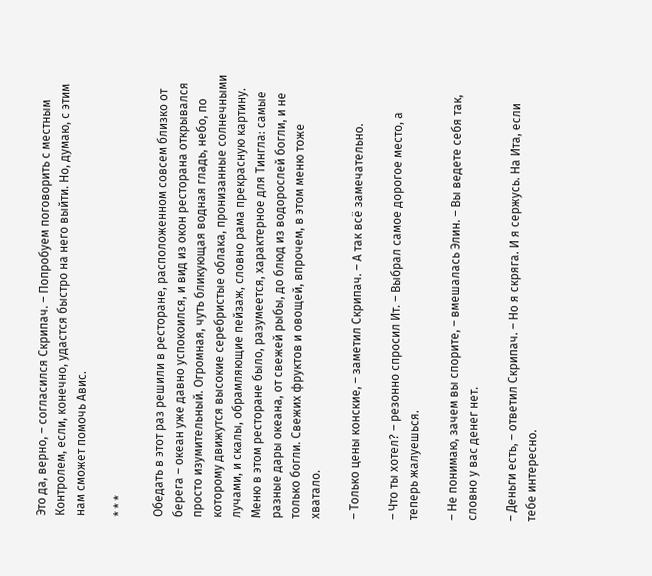Это да, верно, – согласился Скрипач. – Попробуем поговорить с местным Контролем, если, конечно, удастся быстро на него выйти. Но, думаю, с этим нам сможет помочь Авис.

* * *

Обедать в этот раз решили в ресторане, расположенном совсем близко от берега – океан уже давно успокоился, и вид из окон ресторана открывался просто изумительный. Огромная, чуть бликующая водная гладь, небо, по которому движутся высокие серебристые облака, пронизанные солнечными лучами, и скалы, обрамляющие пейзаж, словно рама прекрасную картину. Меню в этом ресторане было, разумеется, характерное для Тингла: самые разные дары океана, от свежей рыбы, до блюд из водорослей богли, и не только богли. Свежих фруктов и овощей, впрочем, в этом меню тоже хватало.

– Только цены конские, – заметил Скрипач. – А так всё замечательно.

– Что ты хотел? – резонно спросил Ит. – Выбрал самое дорогое место, а теперь жалуешься.

– Не понимаю, зачем вы спорите, – вмешалась Элин. – Вы ведете себя так, словно у вас денег нет.

– Деньги есть, – ответил Скрипач. – Но я скряга. И я сержусь. На Ита, если тебе интересно.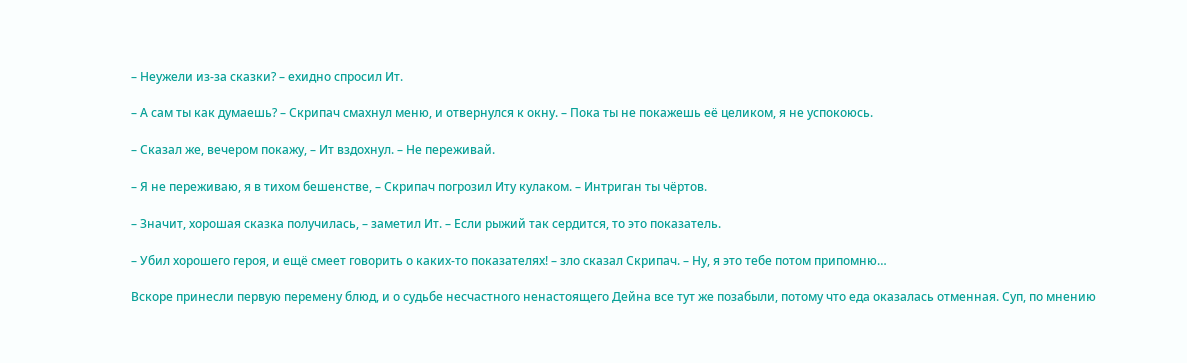– Неужели из-за сказки? – ехидно спросил Ит.

– А сам ты как думаешь? – Скрипач смахнул меню, и отвернулся к окну. – Пока ты не покажешь её целиком, я не успокоюсь.

– Сказал же, вечером покажу, – Ит вздохнул. – Не переживай.

– Я не переживаю, я в тихом бешенстве, – Скрипач погрозил Иту кулаком. – Интриган ты чёртов.

– Значит, хорошая сказка получилась, – заметил Ит. – Если рыжий так сердится, то это показатель.

– Убил хорошего героя, и ещё смеет говорить о каких-то показателях! – зло сказал Скрипач. – Ну, я это тебе потом припомню…

Вскоре принесли первую перемену блюд, и о судьбе несчастного ненастоящего Дейна все тут же позабыли, потому что еда оказалась отменная. Суп, по мнению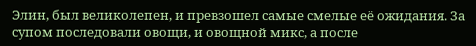Элин, был великолепен, и превзошел самые смелые её ожидания. За супом последовали овощи, и овощной микс, а после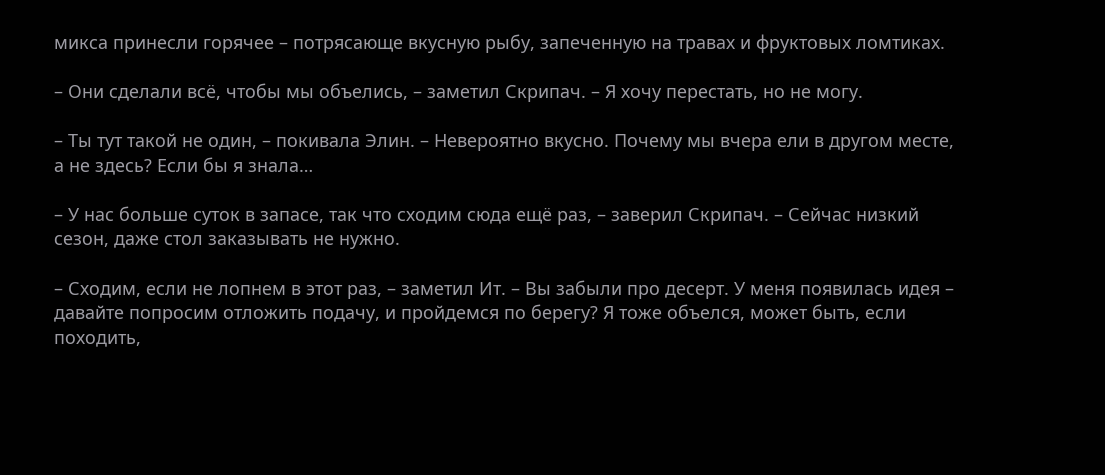микса принесли горячее – потрясающе вкусную рыбу, запеченную на травах и фруктовых ломтиках.

– Они сделали всё, чтобы мы объелись, – заметил Скрипач. – Я хочу перестать, но не могу.

– Ты тут такой не один, – покивала Элин. – Невероятно вкусно. Почему мы вчера ели в другом месте, а не здесь? Если бы я знала…

– У нас больше суток в запасе, так что сходим сюда ещё раз, – заверил Скрипач. – Сейчас низкий сезон, даже стол заказывать не нужно.

– Сходим, если не лопнем в этот раз, – заметил Ит. – Вы забыли про десерт. У меня появилась идея – давайте попросим отложить подачу, и пройдемся по берегу? Я тоже объелся, может быть, если походить,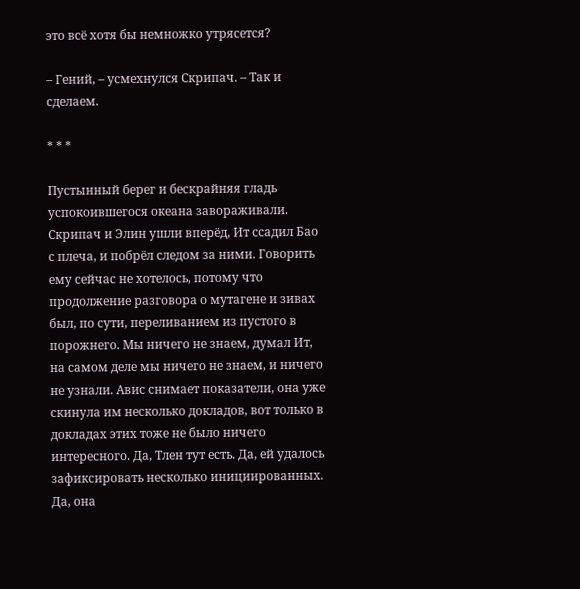это всё хотя бы немножко утрясется?

– Гений, – усмехнулся Скрипач. – Так и сделаем.

* * *

Пустынный берег и бескрайняя гладь успокоившегося океана завораживали. Скрипач и Элин ушли вперёд, Ит ссадил Бао с плеча, и побрёл следом за ними. Говорить ему сейчас не хотелось, потому что продолжение разговора о мутагене и зивах был, по сути, переливанием из пустого в порожнего. Мы ничего не знаем, думал Ит, на самом деле мы ничего не знаем, и ничего не узнали. Авис снимает показатели, она уже скинула им несколько докладов, вот только в докладах этих тоже не было ничего интересного. Да, Тлен тут есть. Да, ей удалось зафиксировать несколько инициированных. Да, она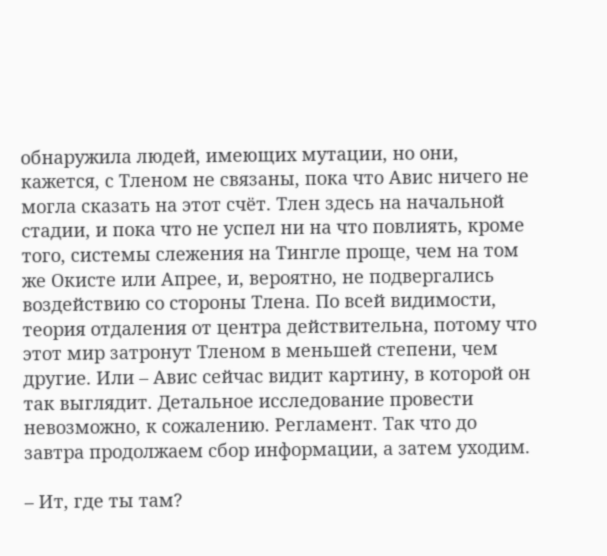обнаружила людей, имеющих мутации, но они, кажется, с Тленом не связаны, пока что Авис ничего не могла сказать на этот счёт. Тлен здесь на начальной стадии, и пока что не успел ни на что повлиять, кроме того, системы слежения на Тингле проще, чем на том же Окисте или Апрее, и, вероятно, не подвергались воздействию со стороны Тлена. По всей видимости, теория отдаления от центра действительна, потому что этот мир затронут Тленом в меньшей степени, чем другие. Или – Авис сейчас видит картину, в которой он так выглядит. Детальное исследование провести невозможно, к сожалению. Регламент. Так что до завтра продолжаем сбор информации, а затем уходим.

– Ит, где ты там?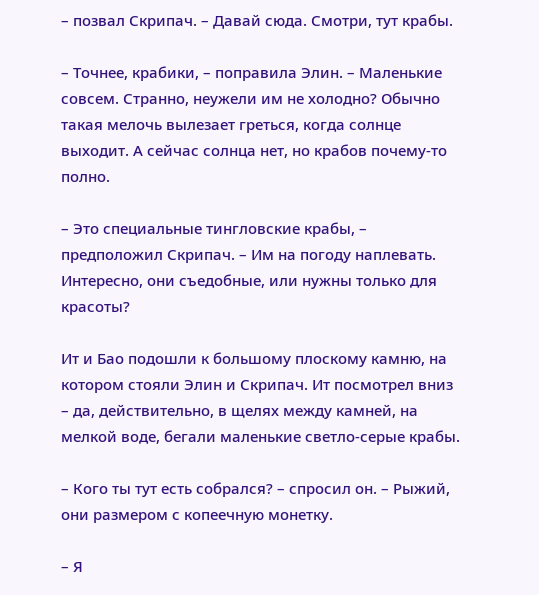– позвал Скрипач. – Давай сюда. Смотри, тут крабы.

– Точнее, крабики, – поправила Элин. – Маленькие совсем. Странно, неужели им не холодно? Обычно такая мелочь вылезает греться, когда солнце выходит. А сейчас солнца нет, но крабов почему-то полно.

– Это специальные тингловские крабы, – предположил Скрипач. – Им на погоду наплевать. Интересно, они съедобные, или нужны только для красоты?

Ит и Бао подошли к большому плоскому камню, на котором стояли Элин и Скрипач. Ит посмотрел вниз – да, действительно, в щелях между камней, на мелкой воде, бегали маленькие светло-серые крабы.

– Кого ты тут есть собрался? – спросил он. – Рыжий, они размером с копеечную монетку.

– Я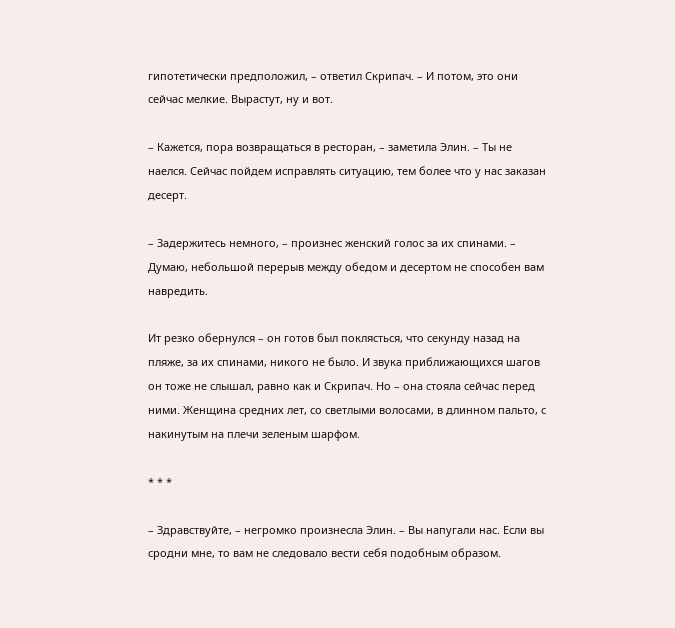гипотетически предположил, – ответил Скрипач. – И потом, это они сейчас мелкие. Вырастут, ну и вот.

– Кажется, пора возвращаться в ресторан, – заметила Элин. – Ты не наелся. Сейчас пойдем исправлять ситуацию, тем более что у нас заказан десерт.

– Задержитесь немного, – произнес женский голос за их спинами. – Думаю, небольшой перерыв между обедом и десертом не способен вам навредить.

Ит резко обернулся – он готов был поклясться, что секунду назад на пляже, за их спинами, никого не было. И звука приближающихся шагов он тоже не слышал, равно как и Скрипач. Но – она стояла сейчас перед ними. Женщина средних лет, со светлыми волосами, в длинном пальто, с накинутым на плечи зеленым шарфом.

* * *

– Здравствуйте, – негромко произнесла Элин. – Вы напугали нас. Если вы сродни мне, то вам не следовало вести себя подобным образом.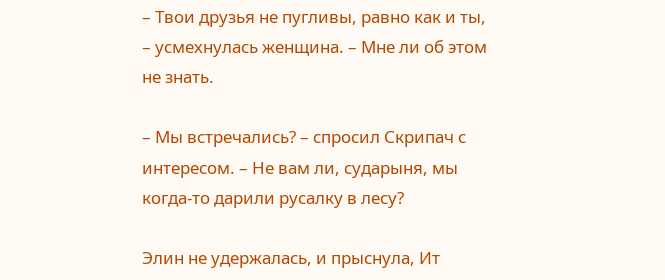– Твои друзья не пугливы, равно как и ты, – усмехнулась женщина. – Мне ли об этом не знать.

– Мы встречались? – спросил Скрипач с интересом. – Не вам ли, сударыня, мы когда-то дарили русалку в лесу?

Элин не удержалась, и прыснула, Ит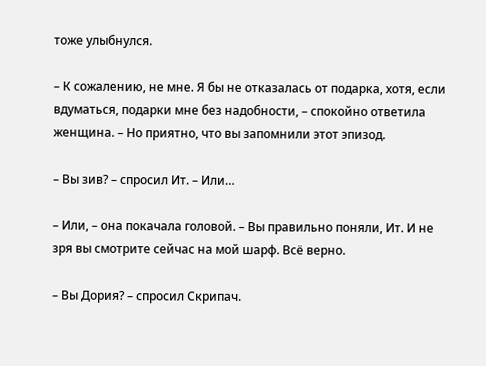тоже улыбнулся.

– К сожалению, не мне. Я бы не отказалась от подарка, хотя, если вдуматься, подарки мне без надобности, – спокойно ответила женщина. – Но приятно, что вы запомнили этот эпизод.

– Вы зив? – спросил Ит. – Или…

– Или, – она покачала головой. – Вы правильно поняли, Ит. И не зря вы смотрите сейчас на мой шарф. Всё верно.

– Вы Дория? – спросил Скрипач.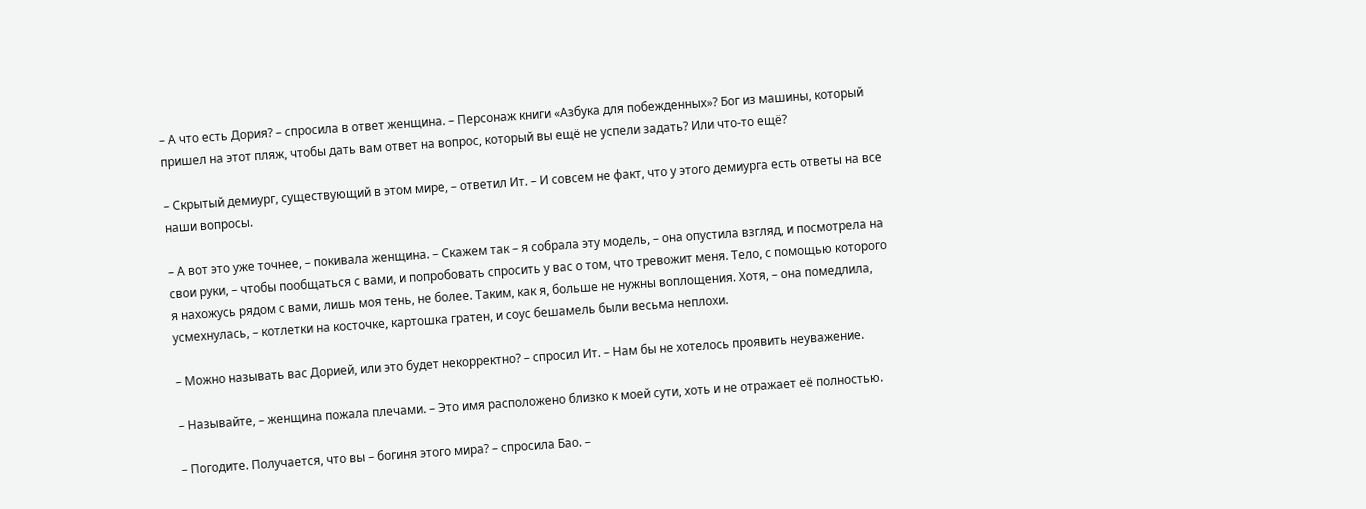– А что есть Дория? – спросила в ответ женщина. – Персонаж книги «Азбука для побежденных»? Бог из машины, который пришел на этот пляж, чтобы дать вам ответ на вопрос, который вы ещё не успели задать? Или что-то ещё?

– Скрытый демиург, существующий в этом мире, – ответил Ит. – И совсем не факт, что у этого демиурга есть ответы на все наши вопросы.

– А вот это уже точнее, – покивала женщина. – Скажем так – я собрала эту модель, – она опустила взгляд, и посмотрела на свои руки, – чтобы пообщаться с вами, и попробовать спросить у вас о том, что тревожит меня. Тело, с помощью которого я нахожусь рядом с вами, лишь моя тень, не более. Таким, как я, больше не нужны воплощения. Хотя, – она помедлила, усмехнулась, – котлетки на косточке, картошка гратен, и соус бешамель были весьма неплохи.

– Можно называть вас Дорией, или это будет некорректно? – спросил Ит. – Нам бы не хотелось проявить неуважение.

– Называйте, – женщина пожала плечами. – Это имя расположено близко к моей сути, хоть и не отражает её полностью.

– Погодите. Получается, что вы – богиня этого мира? – спросила Бао. –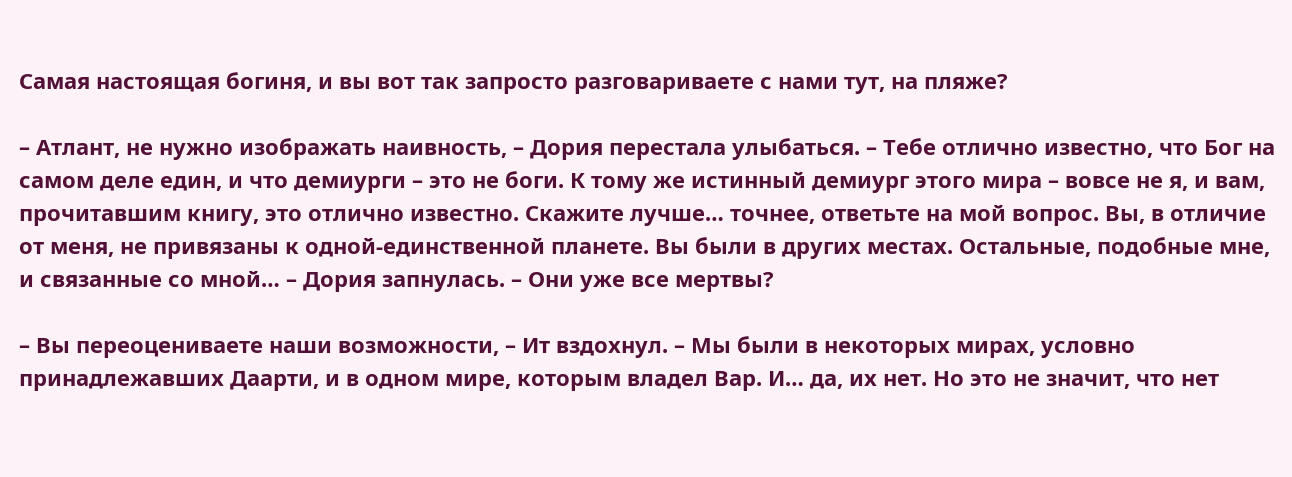Самая настоящая богиня, и вы вот так запросто разговариваете с нами тут, на пляже?

– Атлант, не нужно изображать наивность, – Дория перестала улыбаться. – Тебе отлично известно, что Бог на самом деле един, и что демиурги – это не боги. К тому же истинный демиург этого мира – вовсе не я, и вам, прочитавшим книгу, это отлично известно. Скажите лучше… точнее, ответьте на мой вопрос. Вы, в отличие от меня, не привязаны к одной-единственной планете. Вы были в других местах. Остальные, подобные мне, и связанные со мной… – Дория запнулась. – Они уже все мертвы?

– Вы переоцениваете наши возможности, – Ит вздохнул. – Мы были в некоторых мирах, условно принадлежавших Даарти, и в одном мире, которым владел Вар. И… да, их нет. Но это не значит, что нет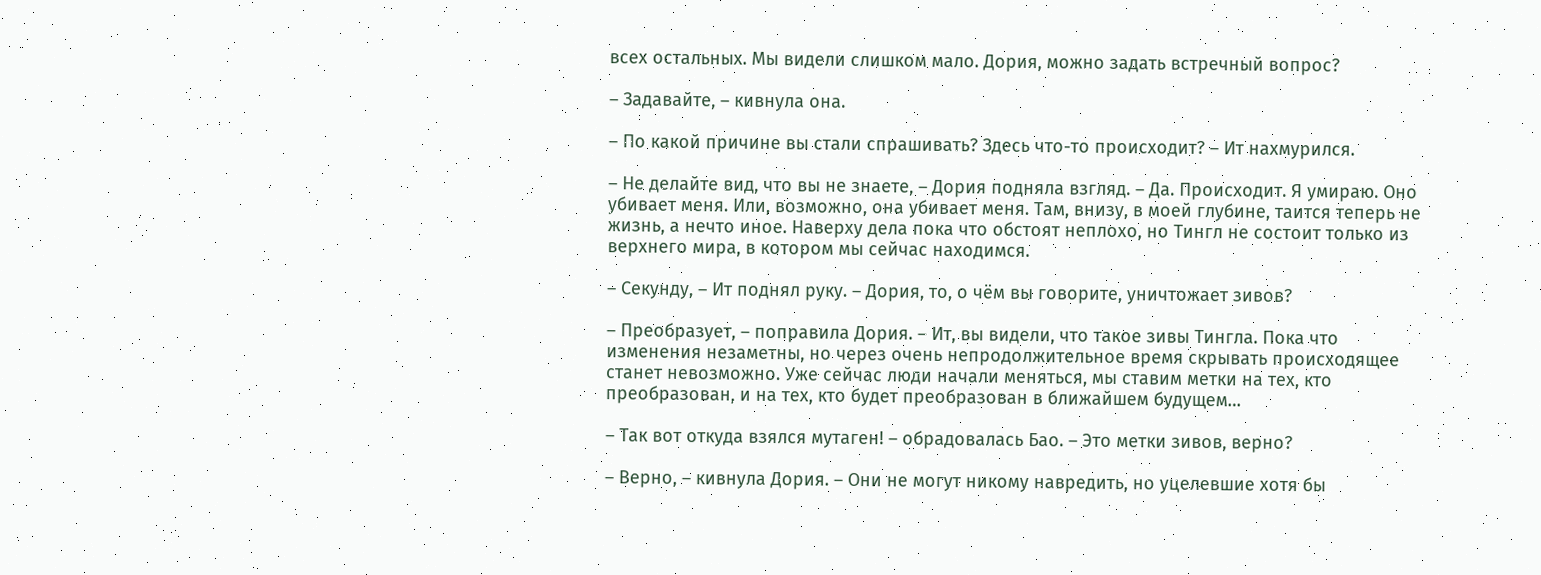всех остальных. Мы видели слишком мало. Дория, можно задать встречный вопрос?

– Задавайте, – кивнула она.

– По какой причине вы стали спрашивать? Здесь что-то происходит? – Ит нахмурился.

– Не делайте вид, что вы не знаете, – Дория подняла взгляд. – Да. Происходит. Я умираю. Оно убивает меня. Или, возможно, она убивает меня. Там, внизу, в моей глубине, таится теперь не жизнь, а нечто иное. Наверху дела пока что обстоят неплохо, но Тингл не состоит только из верхнего мира, в котором мы сейчас находимся.

– Секунду, – Ит поднял руку. – Дория, то, о чём вы говорите, уничтожает зивов?

– Преобразует, – поправила Дория. – Ит, вы видели, что такое зивы Тингла. Пока что изменения незаметны, но через очень непродолжительное время скрывать происходящее станет невозможно. Уже сейчас люди начали меняться, мы ставим метки на тех, кто преобразован, и на тех, кто будет преобразован в ближайшем будущем…

– Так вот откуда взялся мутаген! – обрадовалась Бао. – Это метки зивов, верно?

– Верно, – кивнула Дория. – Они не могут никому навредить, но уцелевшие хотя бы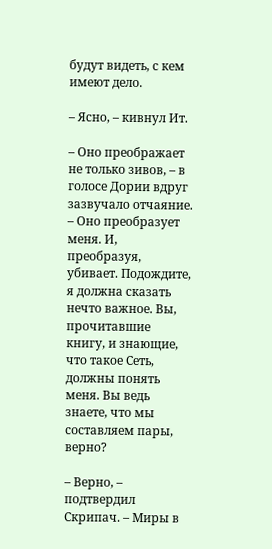будут видеть, с кем имеют дело.

– Ясно, – кивнул Ит.

– Оно преображает не только зивов, – в голосе Дории вдруг зазвучало отчаяние. – Оно преобразует меня. И, преобразуя, убивает. Подождите, я должна сказать нечто важное. Вы, прочитавшие книгу, и знающие, что такое Сеть, должны понять меня. Вы ведь знаете, что мы составляем пары, верно?

– Верно, – подтвердил Скрипач. – Миры в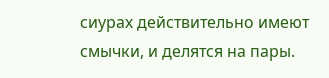сиурах действительно имеют смычки, и делятся на пары.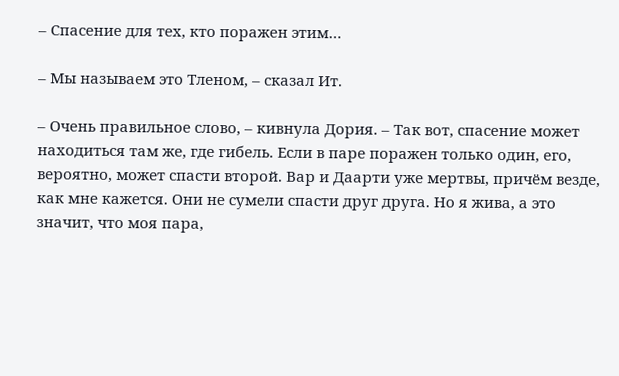– Спасение для тех, кто поражен этим…

– Мы называем это Тленом, – сказал Ит.

– Очень правильное слово, – кивнула Дория. – Так вот, спасение может находиться там же, где гибель. Если в паре поражен только один, его, вероятно, может спасти второй. Вар и Даарти уже мертвы, причём везде, как мне кажется. Они не сумели спасти друг друга. Но я жива, а это значит, что моя пара,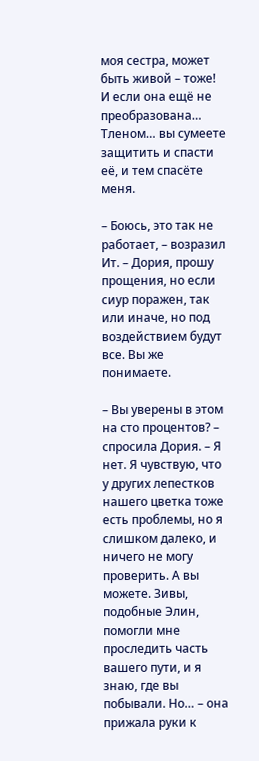моя сестра, может быть живой – тоже! И если она ещё не преобразована… Тленом… вы сумеете защитить и спасти её, и тем спасёте меня.

– Боюсь, это так не работает, – возразил Ит. – Дория, прошу прощения, но если сиур поражен, так или иначе, но под воздействием будут все. Вы же понимаете.

– Вы уверены в этом на сто процентов? – спросила Дория. – Я нет. Я чувствую, что у других лепестков нашего цветка тоже есть проблемы, но я слишком далеко, и ничего не могу проверить. А вы можете. Зивы, подобные Элин, помогли мне проследить часть вашего пути, и я знаю, где вы побывали. Но… – она прижала руки к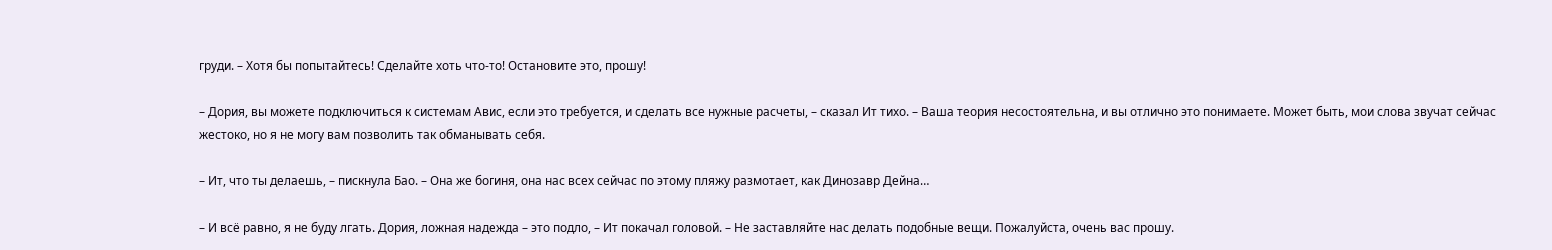груди. – Хотя бы попытайтесь! Сделайте хоть что-то! Остановите это, прошу!

– Дория, вы можете подключиться к системам Авис, если это требуется, и сделать все нужные расчеты, – сказал Ит тихо. – Ваша теория несостоятельна, и вы отлично это понимаете. Может быть, мои слова звучат сейчас жестоко, но я не могу вам позволить так обманывать себя.

– Ит, что ты делаешь, – пискнула Бао. – Она же богиня, она нас всех сейчас по этому пляжу размотает, как Динозавр Дейна…

– И всё равно, я не буду лгать. Дория, ложная надежда – это подло, – Ит покачал головой. – Не заставляйте нас делать подобные вещи. Пожалуйста, очень вас прошу.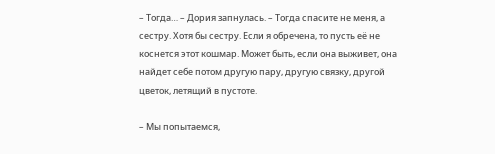– Тогда… – Дория запнулась. – Тогда спасите не меня, а сестру. Хотя бы сестру. Если я обречена, то пусть её не коснется этот кошмар. Может быть, если она выживет, она найдет себе потом другую пару, другую связку, другой цветок, летящий в пустоте.

– Мы попытаемся,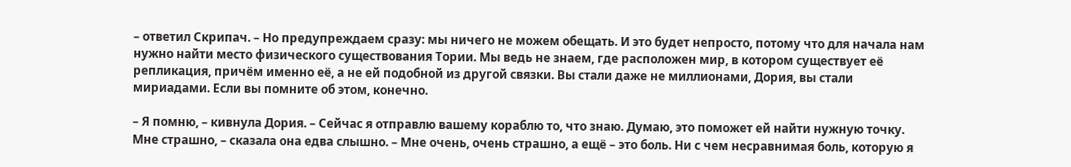– ответил Скрипач. – Но предупреждаем сразу: мы ничего не можем обещать. И это будет непросто, потому что для начала нам нужно найти место физического существования Тории. Мы ведь не знаем, где расположен мир, в котором существует её репликация, причём именно её, а не ей подобной из другой связки. Вы стали даже не миллионами, Дория, вы стали мириадами. Если вы помните об этом, конечно.

– Я помню, – кивнула Дория. – Сейчас я отправлю вашему кораблю то, что знаю. Думаю, это поможет ей найти нужную точку. Мне страшно, – сказала она едва слышно. – Мне очень, очень страшно, а ещё – это боль. Ни с чем несравнимая боль, которую я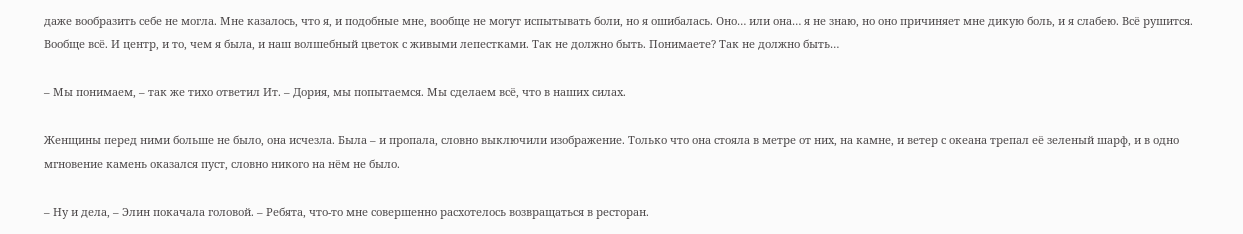даже вообразить себе не могла. Мне казалось, что я, и подобные мне, вообще не могут испытывать боли, но я ошибалась. Оно… или она… я не знаю, но оно причиняет мне дикую боль, и я слабею. Всё рушится. Вообще всё. И центр, и то, чем я была, и наш волшебный цветок с живыми лепестками. Так не должно быть. Понимаете? Так не должно быть…

– Мы понимаем, – так же тихо ответил Ит. – Дория, мы попытаемся. Мы сделаем всё, что в наших силах.

Женщины перед ними больше не было, она исчезла. Была – и пропала, словно выключили изображение. Только что она стояла в метре от них, на камне, и ветер с океана трепал её зеленый шарф, и в одно мгновение камень оказался пуст, словно никого на нём не было.

– Ну и дела, – Элин покачала головой. – Ребята, что-то мне совершенно расхотелось возвращаться в ресторан.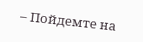– Пойдемте на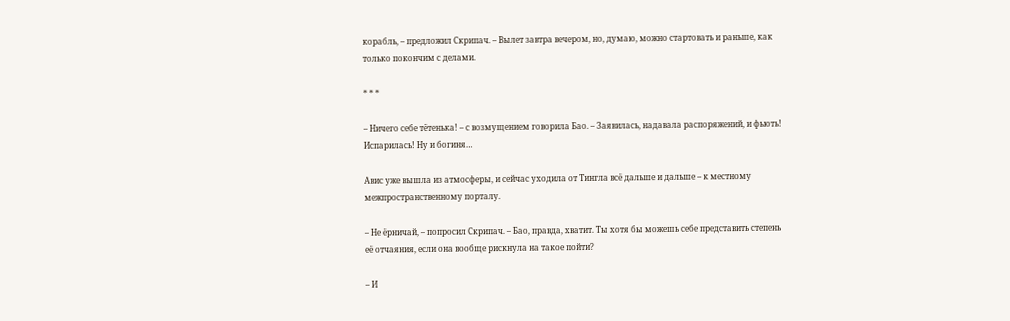корабль, – предложил Скрипач. – Вылет завтра вечером, но, думаю, можно стартовать и раньше, как только покончим с делами.

* * *

– Ничего себе тётенька! – с возмущением говорила Бао. – Заявилась, надавала распоряжений, и фьють! Испарилась! Ну и богиня…

Авис уже вышла из атмосферы, и сейчас уходила от Тингла всё дальше и дальше – к местному межпространственному порталу.

– Не ёрничай, – попросил Скрипач. – Бао, правда, хватит. Ты хотя бы можешь себе представить степень её отчаяния, если она вообще рискнула на такое пойти?

– И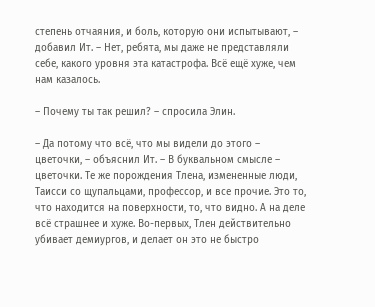степень отчаяния, и боль, которую они испытывают, – добавил Ит. – Нет, ребята, мы даже не представляли себе, какого уровня эта катастрофа. Всё ещё хуже, чем нам казалось.

– Почему ты так решил? – спросила Элин.

– Да потому что всё, что мы видели до этого – цветочки, – объяснил Ит. – В буквальном смысле – цветочки. Те же порождения Тлена, измененные люди, Таисси со щупальцами, профессор, и все прочие. Это то, что находится на поверхности, то, что видно. А на деле всё страшнее и хуже. Во-первых, Тлен действительно убивает демиургов, и делает он это не быстро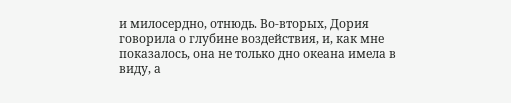и милосердно, отнюдь. Во-вторых, Дория говорила о глубине воздействия, и, как мне показалось, она не только дно океана имела в виду, а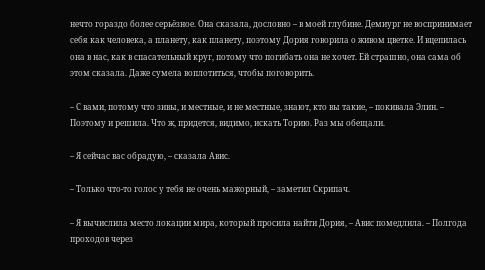нечто гораздо более серьёзное. Она сказала, дословно – в моей глубине. Демиург не воспринимает себя как человека, а планету, как планету, поэтому Дория говорила о живом цветке. И вцепилась она в нас, как в спасательный круг, потому что погибать она не хочет. Ей страшно, она сама об этом сказала. Даже сумела воплотиться, чтобы поговорить.

– С вами, потому что зивы, и местные, и не местные, знают, кто вы такие, – покивала Элин. – Поэтому и решила. Что ж, придется, видимо, искать Торию. Раз мы обещали.

– Я сейчас вас обрадую, – сказала Авис.

– Только что-то голос у тебя не очень мажорный, – заметил Скрипач.

– Я вычислила место локации мира, который просила найти Дория, – Авис помедлила. – Полгода проходов через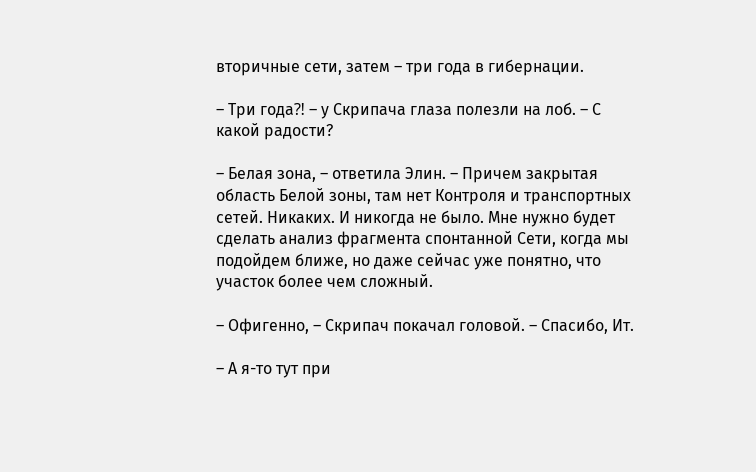вторичные сети, затем – три года в гибернации.

– Три года⁈ – у Скрипача глаза полезли на лоб. – С какой радости?

– Белая зона, – ответила Элин. – Причем закрытая область Белой зоны, там нет Контроля и транспортных сетей. Никаких. И никогда не было. Мне нужно будет сделать анализ фрагмента спонтанной Сети, когда мы подойдем ближе, но даже сейчас уже понятно, что участок более чем сложный.

– Офигенно, – Скрипач покачал головой. – Спасибо, Ит.

– А я-то тут при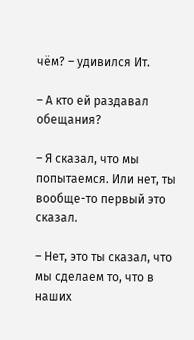чём? – удивился Ит.

– А кто ей раздавал обещания?

– Я сказал, что мы попытаемся. Или нет, ты вообще-то первый это сказал.

– Нет, это ты сказал, что мы сделаем то, что в наших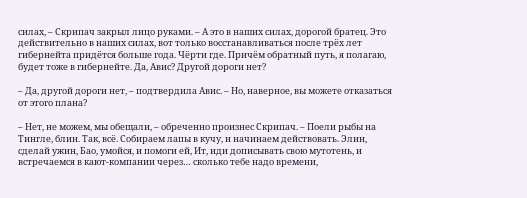силах, – Скрипач закрыл лицо руками. – А это в наших силах, дорогой братец. Это действительно в наших силах, вот только восстанавливаться после трёх лет гибернейта придётся больше года. Чёрти где. Причём обратный путь, я полагаю, будет тоже в гибернейте. Да, Авис? Другой дороги нет?

– Да, другой дороги нет, – подтвердила Авис. – Но, наверное, вы можете отказаться от этого плана?

– Нет, не можем, мы обещали, – обреченно произнес Скрипач. – Поели рыбы на Тингле, блин. Так, всё. Собираем лапы в кучу, и начинаем действовать. Элин, сделай ужин, Бао, умойся, и помоги ей, Ит, иди дописывать свою мутотень, и встречаемся в кают-компании через… сколько тебе надо времени,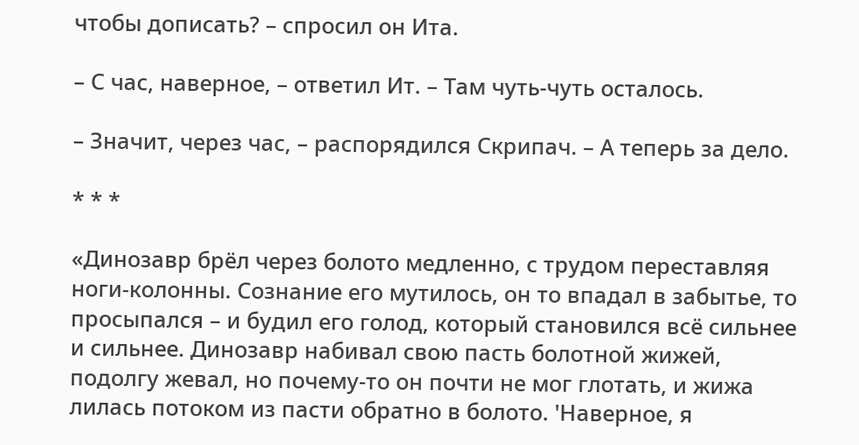чтобы дописать? – спросил он Ита.

– С час, наверное, – ответил Ит. – Там чуть-чуть осталось.

– Значит, через час, – распорядился Скрипач. – А теперь за дело.

* * *

«Динозавр брёл через болото медленно, с трудом переставляя ноги-колонны. Сознание его мутилось, он то впадал в забытье, то просыпался – и будил его голод, который становился всё сильнее и сильнее. Динозавр набивал свою пасть болотной жижей, подолгу жевал, но почему-то он почти не мог глотать, и жижа лилась потоком из пасти обратно в болото. 'Наверное, я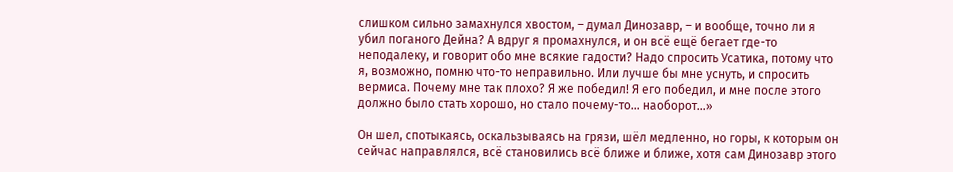слишком сильно замахнулся хвостом, – думал Динозавр, – и вообще, точно ли я убил поганого Дейна? А вдруг я промахнулся, и он всё ещё бегает где-то неподалеку, и говорит обо мне всякие гадости? Надо спросить Усатика, потому что я, возможно, помню что-то неправильно. Или лучше бы мне уснуть, и спросить вермиса. Почему мне так плохо? Я же победил! Я его победил, и мне после этого должно было стать хорошо, но стало почему-то… наоборот…»

Он шел, спотыкаясь, оскальзываясь на грязи, шёл медленно, но горы, к которым он сейчас направлялся, всё становились всё ближе и ближе, хотя сам Динозавр этого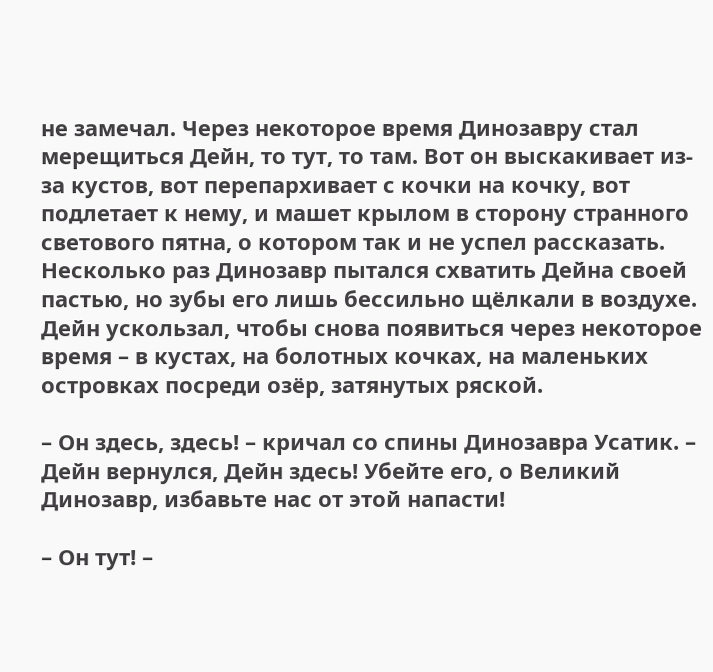не замечал. Через некоторое время Динозавру стал мерещиться Дейн, то тут, то там. Вот он выскакивает из-за кустов, вот перепархивает с кочки на кочку, вот подлетает к нему, и машет крылом в сторону странного светового пятна, о котором так и не успел рассказать. Несколько раз Динозавр пытался схватить Дейна своей пастью, но зубы его лишь бессильно щёлкали в воздухе. Дейн ускользал, чтобы снова появиться через некоторое время – в кустах, на болотных кочках, на маленьких островках посреди озёр, затянутых ряской.

– Он здесь, здесь! – кричал со спины Динозавра Усатик. – Дейн вернулся, Дейн здесь! Убейте его, о Великий Динозавр, избавьте нас от этой напасти!

– Он тут! –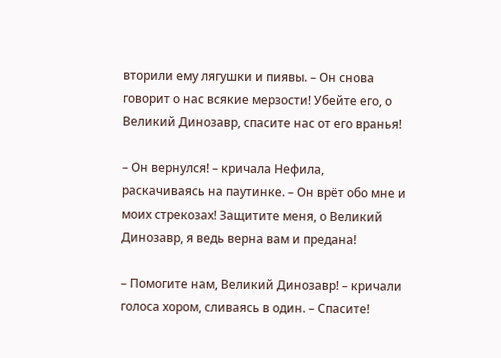вторили ему лягушки и пиявы. – Он снова говорит о нас всякие мерзости! Убейте его, о Великий Динозавр, спасите нас от его вранья!

– Он вернулся! – кричала Нефила, раскачиваясь на паутинке. – Он врёт обо мне и моих стрекозах! Защитите меня, о Великий Динозавр, я ведь верна вам и предана!

– Помогите нам, Великий Динозавр! – кричали голоса хором, сливаясь в один. – Спасите!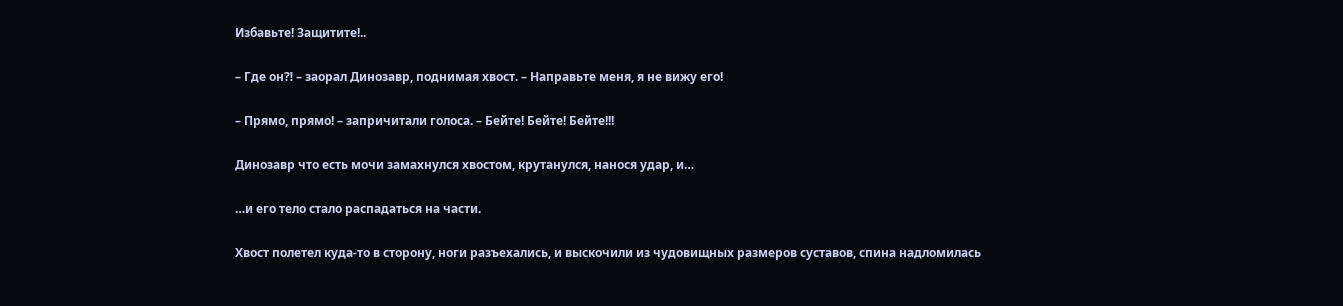Избавьте! Защитите!..

– Где он⁈ – заорал Динозавр, поднимая хвост. – Направьте меня, я не вижу его!

– Прямо, прямо! – запричитали голоса. – Бейте! Бейте! Бейте!!!

Динозавр что есть мочи замахнулся хвостом, крутанулся, нанося удар, и…

…и его тело стало распадаться на части.

Хвост полетел куда-то в сторону, ноги разъехались, и выскочили из чудовищных размеров суставов, спина надломилась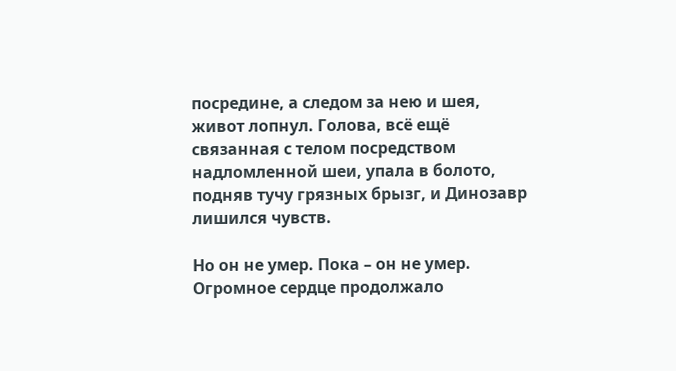посредине, а следом за нею и шея, живот лопнул. Голова, всё ещё связанная с телом посредством надломленной шеи, упала в болото, подняв тучу грязных брызг, и Динозавр лишился чувств.

Но он не умер. Пока – он не умер. Огромное сердце продолжало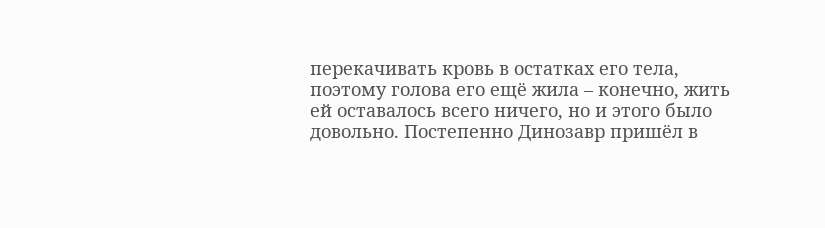перекачивать кровь в остатках его тела, поэтому голова его ещё жила – конечно, жить ей оставалось всего ничего, но и этого было довольно. Постепенно Динозавр пришёл в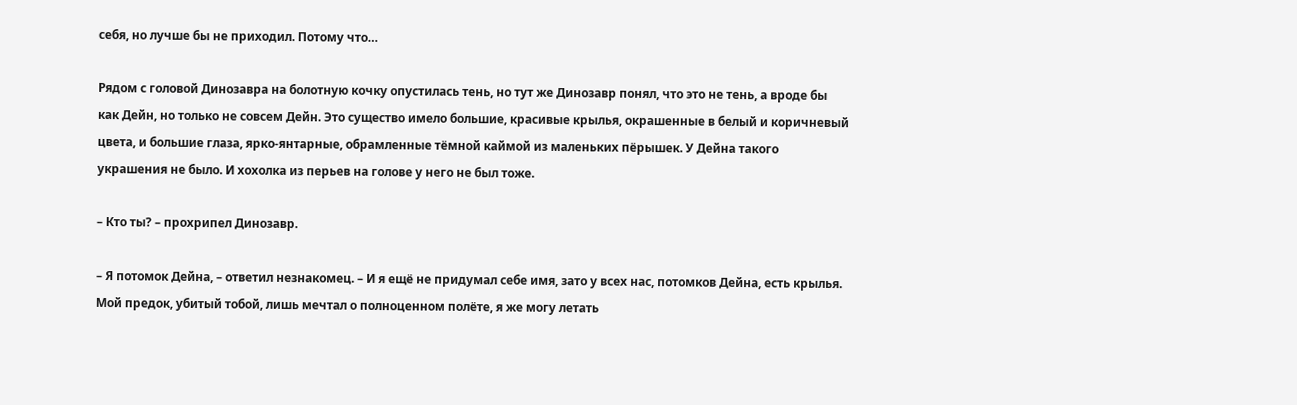себя, но лучше бы не приходил. Потому что…

Рядом с головой Динозавра на болотную кочку опустилась тень, но тут же Динозавр понял, что это не тень, а вроде бы как Дейн, но только не совсем Дейн. Это существо имело большие, красивые крылья, окрашенные в белый и коричневый цвета, и большие глаза, ярко-янтарные, обрамленные тёмной каймой из маленьких пёрышек. У Дейна такого украшения не было. И хохолка из перьев на голове у него не был тоже.

– Кто ты? – прохрипел Динозавр.

– Я потомок Дейна, – ответил незнакомец. – И я ещё не придумал себе имя, зато у всех нас, потомков Дейна, есть крылья. Мой предок, убитый тобой, лишь мечтал о полноценном полёте, я же могу летать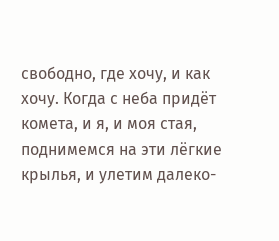свободно, где хочу, и как хочу. Когда с неба придёт комета, и я, и моя стая, поднимемся на эти лёгкие крылья, и улетим далеко-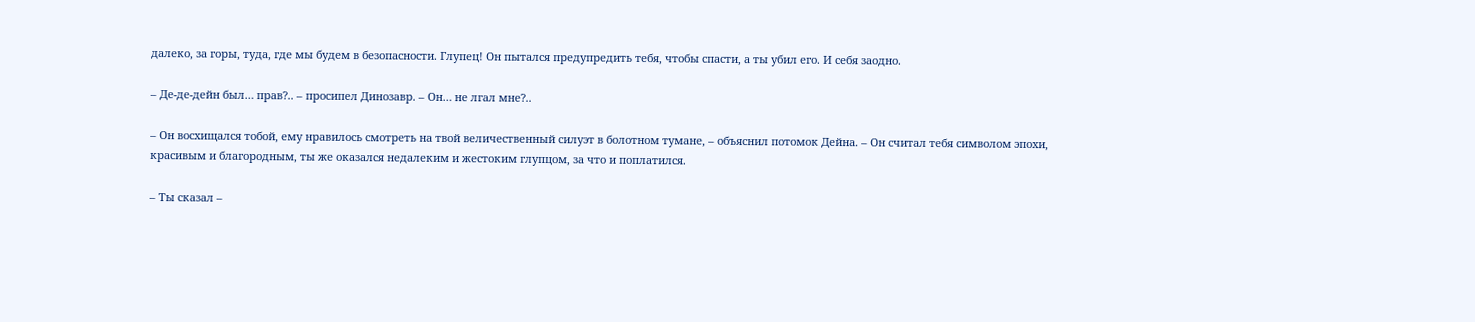далеко, за горы, туда, где мы будем в безопасности. Глупец! Он пытался предупредить тебя, чтобы спасти, а ты убил его. И себя заодно.

– Де-де-дейн был… прав?.. – просипел Динозавр. – Он… не лгал мне?..

– Он восхищался тобой, ему нравилось смотреть на твой величественный силуэт в болотном тумане, – объяснил потомок Дейна. – Он считал тебя символом эпохи, красивым и благородным, ты же оказался недалеким и жестоким глупцом, за что и поплатился.

– Ты сказал –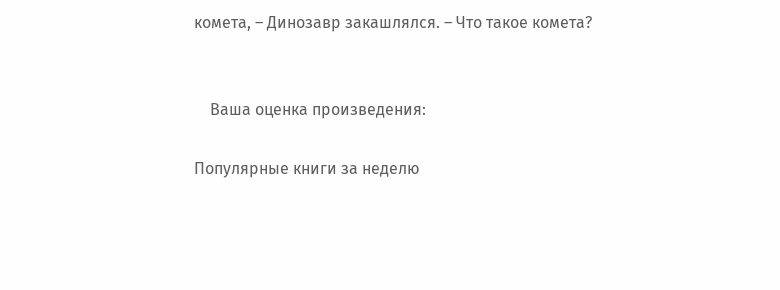комета, – Динозавр закашлялся. – Что такое комета?


    Ваша оценка произведения:

Популярные книги за неделю